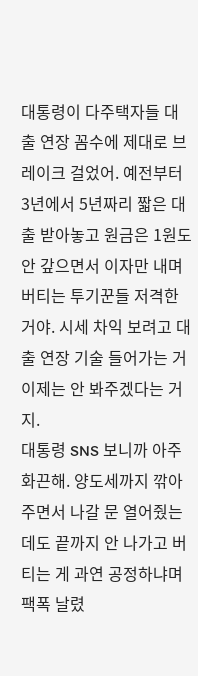대통령이 다주택자들 대출 연장 꼼수에 제대로 브레이크 걸었어. 예전부터 3년에서 5년짜리 짧은 대출 받아놓고 원금은 1원도 안 갚으면서 이자만 내며 버티는 투기꾼들 저격한 거야. 시세 차익 보려고 대출 연장 기술 들어가는 거 이제는 안 봐주겠다는 거지.
대통령 SNS 보니까 아주 화끈해. 양도세까지 깎아주면서 나갈 문 열어줬는데도 끝까지 안 나가고 버티는 게 과연 공정하냐며 팩폭 날렸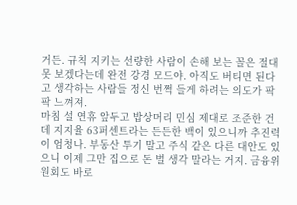거든. 규칙 지키는 선량한 사람이 손해 보는 꼴은 절대 못 보겠다는데 완전 강경 모드야. 아직도 버티면 된다고 생각하는 사람들 정신 번쩍 들게 하려는 의도가 팍팍 느껴져.
마침 설 연휴 앞두고 밥상머리 민심 제대로 조준한 건데 지지율 63퍼센트라는 든든한 백이 있으니까 추진력이 엄청나. 부동산 투기 말고 주식 같은 다른 대안도 있으니 이제 그만 집으로 돈 벌 생각 말라는 거지. 금융위원회도 바로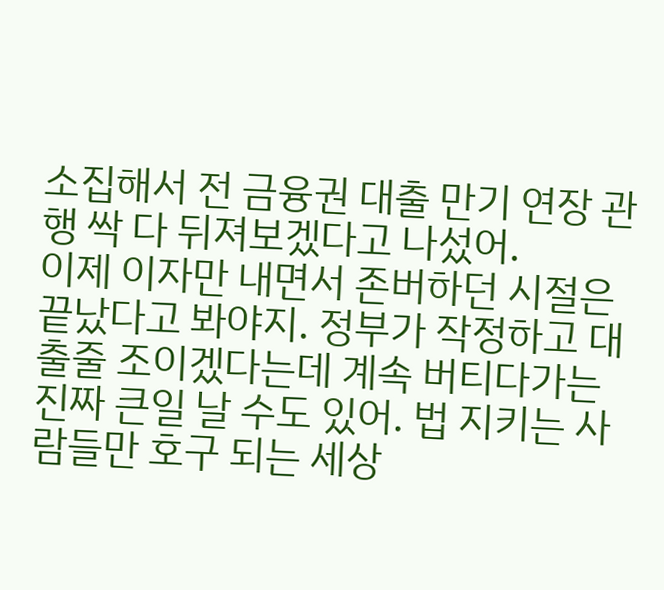소집해서 전 금융권 대출 만기 연장 관행 싹 다 뒤져보겠다고 나섰어.
이제 이자만 내면서 존버하던 시절은 끝났다고 봐야지. 정부가 작정하고 대출줄 조이겠다는데 계속 버티다가는 진짜 큰일 날 수도 있어. 법 지키는 사람들만 호구 되는 세상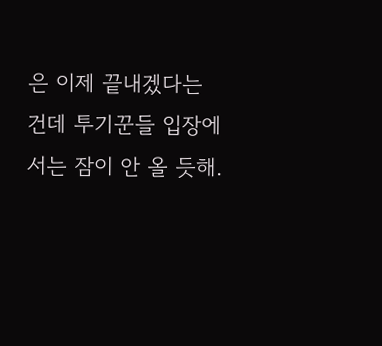은 이제 끝내겠다는 건데 투기꾼들 입장에서는 잠이 안 올 듯해.